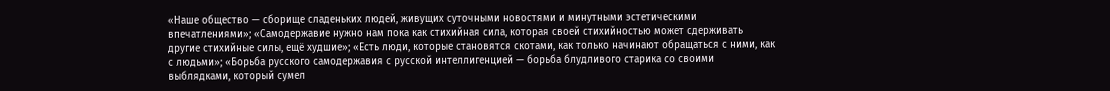«Наше общество — сборище сладеньких людей, живущих суточными новостями и минутными эстетическими впечатлениями»; «Самодержавие нужно нам пока как стихийная сила, которая своей стихийностью может сдерживать другие стихийные силы, ещё худшие»; «Есть люди, которые становятся скотами, как только начинают обращаться с ними, как с людьми»; «Борьба русского самодержавия с русской интеллигенцией — борьба блудливого старика со своими выблядками, который сумел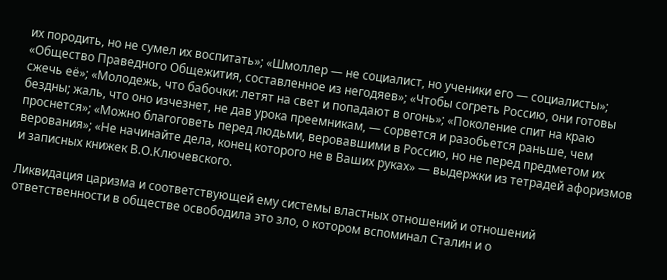их породить, но не сумел их воспитать»; «Шмоллер — не социалист, но ученики его — социалисты»; «Общество Праведного Общежития, составленное из негодяев»; «Чтобы согреть Россию, они готовы сжечь её»; «Молодежь, что бабочки: летят на свет и попадают в огонь»; «Поколение спит на краю бездны; жаль, что оно изчезнет, не дав урока преемникам, — сорвется и разобьется раньше, чем проснется»; «Можно благоговеть перед людьми, веровавшими в Россию, но не перед предметом их верования»; «Не начинайте дела, конец которого не в Ваших руках» — выдержки из тетрадей афоризмов и записных книжек В.О.Ключевского.

Ликвидация царизма и соответствующей ему системы властных отношений и отношений ответственности в обществе освободила это зло, о котором вспоминал Сталин и о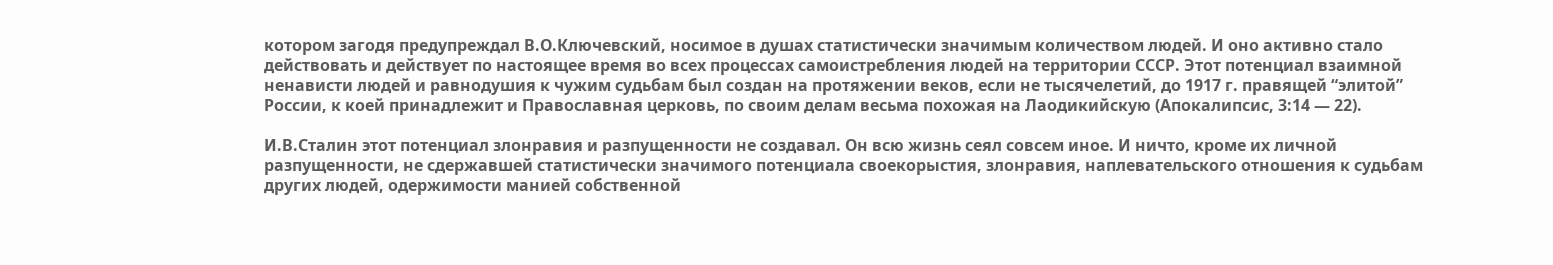котором загодя предупреждал В.О.Ключевский, носимое в душах статистически значимым количеством людей. И оно активно стало действовать и действует по настоящее время во всех процессах самоистребления людей на территории СССР. Этот потенциал взаимной ненависти людей и равнодушия к чужим судьбам был создан на протяжении веков, если не тысячелетий, до 1917 г. правящей “элитой” России, к коей принадлежит и Православная церковь, по своим делам весьма похожая на Лаодикийскую (Апокалипсис, 3:14 — 22).

И.В.Сталин этот потенциал злонравия и разпущенности не создавал. Он всю жизнь сеял совсем иное. И ничто, кроме их личной разпущенности, не сдержавшей статистически значимого потенциала своекорыстия, злонравия, наплевательского отношения к судьбам других людей, одержимости манией собственной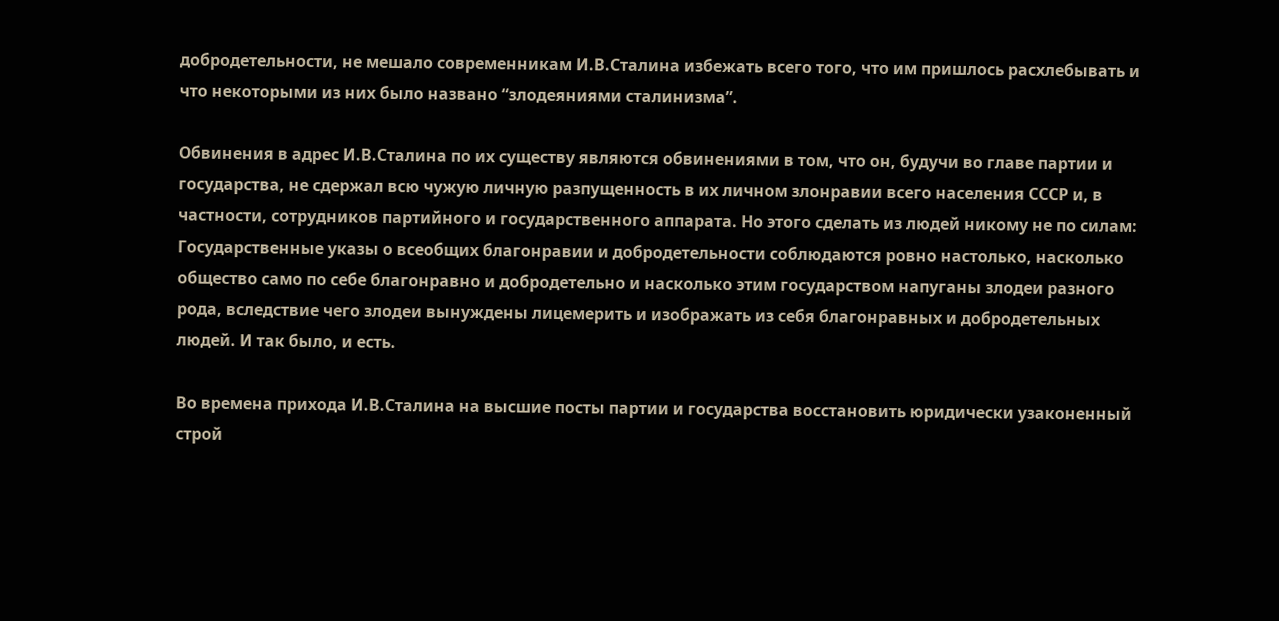добродетельности, не мешало современникам И.В.Сталина избежать всего того, что им пришлось расхлебывать и что некоторыми из них было названо “злодеяниями сталинизма”.

Обвинения в адрес И.В.Сталина по их существу являются обвинениями в том, что он, будучи во главе партии и государства, не сдержал всю чужую личную разпущенность в их личном злонравии всего населения СССР и, в частности, сотрудников партийного и государственного аппарата. Но этого сделать из людей никому не по силам: Государственные указы о всеобщих благонравии и добродетельности соблюдаются ровно настолько, насколько общество само по себе благонравно и добродетельно и насколько этим государством напуганы злодеи разного рода, вследствие чего злодеи вынуждены лицемерить и изображать из себя благонравных и добродетельных людей. И так было, и есть.

Во времена прихода И.В.Сталина на высшие посты партии и государства восстановить юридически узаконенный строй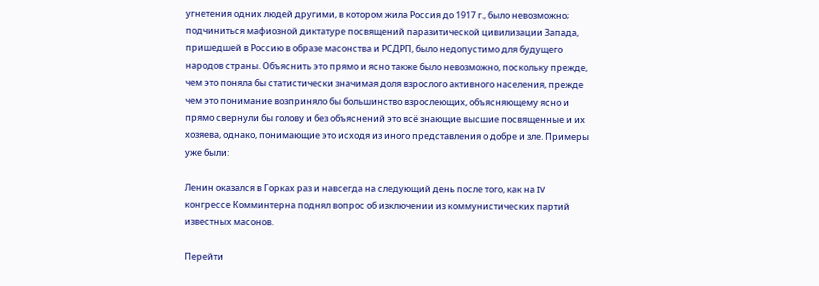угнетения одних людей другими, в котором жила Россия до 1917 г., было невозможно; подчиниться мафиозной диктатуре посвящений паразитической цивилизации Запада, пришедшей в Россию в образе масонства и РСДРП, было недопустимо для будущего народов страны. Объяснить это прямо и ясно также было невозможно, поскольку прежде, чем это поняла бы статистически значимая доля взрослого активного населения, прежде чем это понимание возприняло бы большинство взрослеющих, объясняющему ясно и прямо свернули бы голову и без объяснений это всё знающие высшие посвященные и их хозяева, однако, понимающие это исходя из иного представления о добре и зле. Примеры уже были:

Ленин оказался в Горках раз и навсегда на следующий день после того, как на IV конгрессе Комминтерна поднял вопрос об изключении из коммунистических партий известных масонов.

Перейти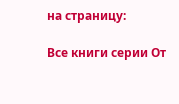на страницу:

Все книги серии От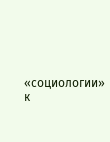«социологии» к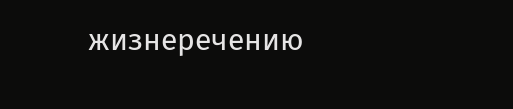жизнеречению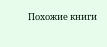Похожие книги